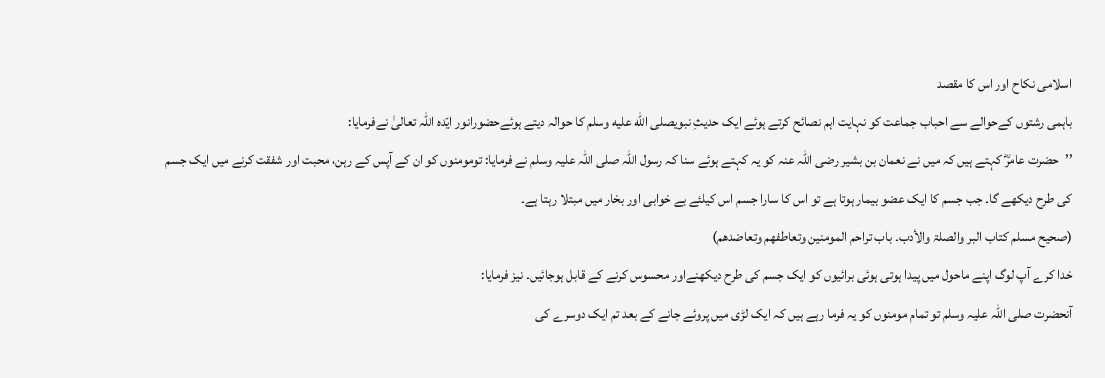اسلامی نکاح اور اس کا مقصد
باہمی رشتوں کےحوالے سے احباب جماعت کو نہایت اہم نصائح کرتے ہوئے ایک حدیثِ نبویصلى الله عليه وسلم کا حوالہ دیتے ہوئےحضورانور ایّدہ اللہ تعالیٰ نےفرمایا:
’’حضرت عامرؓ کہتے ہیں کہ میں نے نعمان بن بشیر رضی اللہ عنہ کو یہ کہتے ہوئے سنا کہ رسول اللہ صلی اللہ علیہ وسلم نے فرمایا: تومومنوں کو ان کے آپس کے رہن، محبت اور شفقت کرنے میں ایک جسم کی طرح دیکھے گا۔ جب جسم کا ایک عضو بیمار ہوتا ہے تو اس کا سارا جسم اس کیلئے بے خوابی اور بخار میں مبتلا رہتا ہے۔
(صحیح مسلم کتاب البر والصلۃ والأدب۔ باب تراحم المومنین وتعاطفھم وتعاضدھم)
خدا کرے آپ لوگ اپنے ماحول میں پیدا ہوتی ہوئی برائیوں کو ایک جسم کی طرح دیکھنےاور محسوس کرنے کے قابل ہوجائیں۔ نیز فرمایا:
آنحضرت صلی اللہ علیہ وسلم تو تمام مومنوں کو یہ فرما رہے ہیں کہ ایک لڑی میں پروئے جانے کے بعد تم ایک دوسرے کی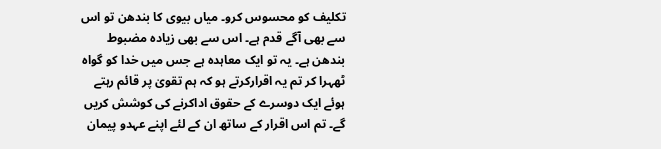تکلیف کو محسوس کرو۔ میاں بیوی کا بندھن تو اس سے بھی آگے قدم ہے۔ اس سے بھی زیادہ مضبوط بندھن ہے۔ یہ تو ایک معاہدہ ہے جس میں خدا کو گواہ ٹھہرا کر تم یہ اقرارکرتے ہو کہ ہم تقویٰ پر قائم رہتے ہوئے ایک دوسرے کے حقوق اداکرنے کی کوشش کریں گے۔ تم اس اقرار کے ساتھ ان کے لئے اپنے عہدو پیمان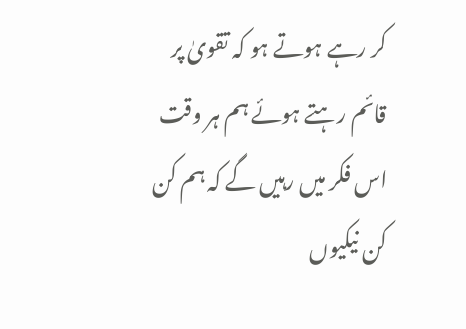کر رہے ہوتے ہو کہ تقویٰ پر قائم رہتے ہوئے ہم ہر وقت اس فکر میں رہیں گے کہ ہم کن کن نیکیوں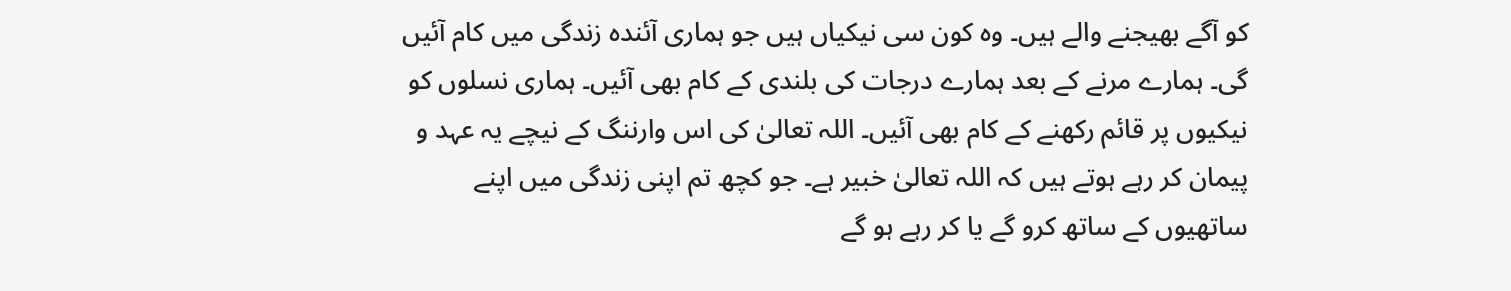کو آگے بھیجنے والے ہیں۔ وہ کون سی نیکیاں ہیں جو ہماری آئندہ زندگی میں کام آئیں گی۔ ہمارے مرنے کے بعد ہمارے درجات کی بلندی کے کام بھی آئیں۔ ہماری نسلوں کو نیکیوں پر قائم رکھنے کے کام بھی آئیں۔ اللہ تعالیٰ کی اس وارننگ کے نیچے یہ عہد و پیمان کر رہے ہوتے ہیں کہ اللہ تعالیٰ خبیر ہے۔ جو کچھ تم اپنی زندگی میں اپنے ساتھیوں کے ساتھ کرو گے یا کر رہے ہو گے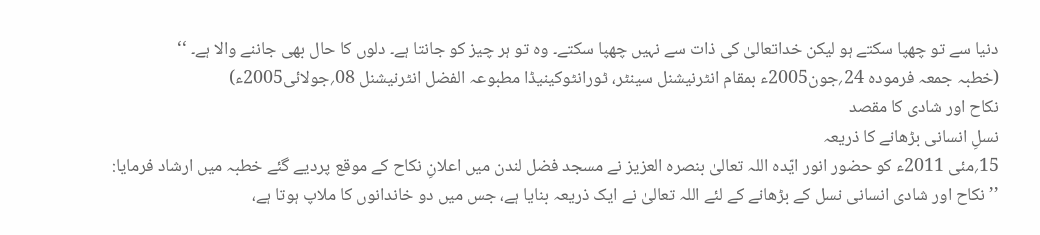دنیا سے تو چھپا سکتے ہو لیکن خداتعالیٰ کی ذات سے نہیں چھپا سکتے۔ وہ تو ہر چیز کو جانتا ہے۔ دلوں کا حال بھی جاننے والا ہے۔ ‘‘
(خطبہ جمعہ فرمودہ 24؍جون2005ء بمقام انٹرنیشنل سینٹر، ٹورانٹوکینیڈا مطبوعہ الفضل انٹرنیشنل 08؍جولائی2005ء)
نکاح اور شادی کا مقصد
نسلِ انسانی بڑھانے کا ذریعہ
15؍مئی 2011ء کو حضور انور ایّدہ اللہ تعالیٰ بنصرہ العزیز نے مسجد فضل لندن میں اعلانِ نکاح کے موقع پردیے گئے خطبہ میں ارشاد فرمایا:
’’نکاح اور شادی انسانی نسل کے بڑھانے کے لئے اللہ تعالیٰ نے ایک ذریعہ بنایا ہے، جس میں دو خاندانوں کا ملاپ ہوتا ہے،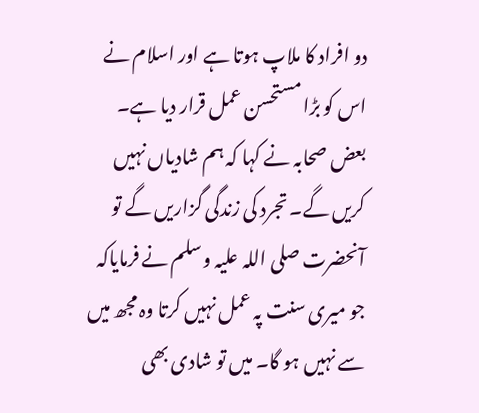دو افراد کا ملاپ ہوتا ہے اور اسلام نے اس کو بڑا مستحسن عمل قرار دیا ہے۔ بعض صحابہ نے کہا کہ ہم شادیاں نہیں کریں گے۔ تجرد کی زندگی گزاریں گے تو آنحضرت صلی اللہ علیہ وسلم نے فرمایاکہ جو میری سنت پہ عمل نہیں کرتا وہ مجھ میں سے نہیں ہو گا۔ میں تو شادی بھی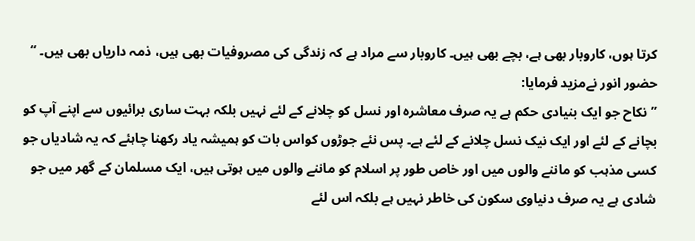کرتا ہوں، کاروبار بھی ہے، بچے بھی ہیں۔ کاروبار سے مراد ہے کہ زندگی کی مصروفیات بھی ہیں، ذمہ داریاں بھی ہیں۔ ‘‘
حضور انور نےمزید فرمایا:
’’نکاح جو ایک بنیادی حکم ہے یہ صرف معاشرہ اور نسل کو چلانے کے لئے نہیں بلکہ بہت ساری برائیوں سے اپنے آپ کو بچانے کے لئے اور ایک نیک نسل چلانے کے لئے ہے۔ پس نئے جوڑوں کواس بات کو ہمیشہ یاد رکھنا چاہئے کہ یہ شادیاں جو کسی مذہب کو ماننے والوں میں اور خاص طور پر اسلام کو ماننے والوں میں ہوتی ہیں، ایک مسلمان کے گھر میں جو شادی ہے یہ صرف دنیاوی سکون کی خاطر نہیں ہے بلکہ اس لئے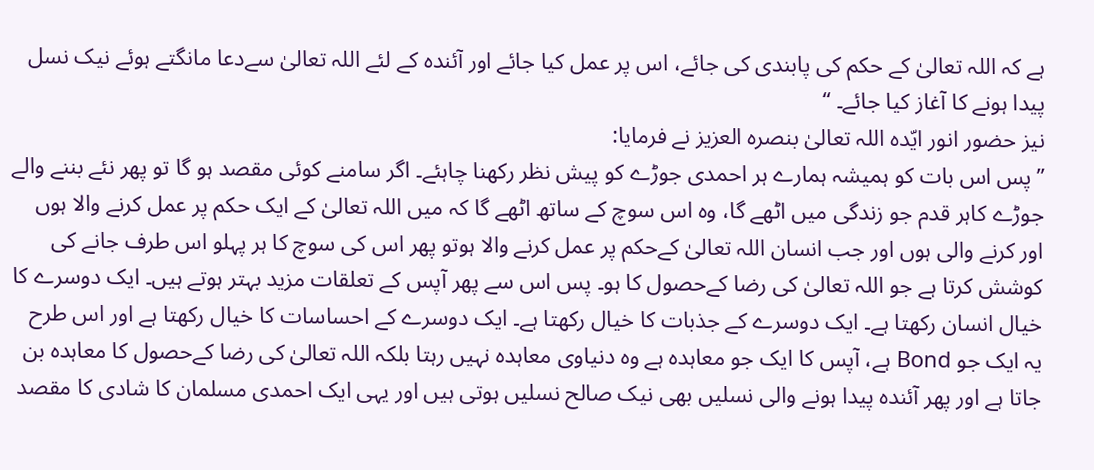ہے کہ اللہ تعالیٰ کے حکم کی پابندی کی جائے، اس پر عمل کیا جائے اور آئندہ کے لئے اللہ تعالیٰ سےدعا مانگتے ہوئے نیک نسل پیدا ہونے کا آغاز کیا جائے۔ ‘‘
نیز حضور انور ایّدہ اللہ تعالیٰ بنصرہ العزیز نے فرمایا:
’’پس اس بات کو ہمیشہ ہمارے ہر احمدی جوڑے کو پیش نظر رکھنا چاہئے۔ اگر سامنے کوئی مقصد ہو گا تو پھر نئے بننے والے جوڑے کاہر قدم جو زندگی میں اٹھے گا، وہ اس سوچ کے ساتھ اٹھے گا کہ میں اللہ تعالیٰ کے ایک حکم پر عمل کرنے والا ہوں اور کرنے والی ہوں اور جب انسان اللہ تعالیٰ کےحکم پر عمل کرنے والا ہوتو پھر اس کی سوچ کا ہر پہلو اس طرف جانے کی کوشش کرتا ہے جو اللہ تعالیٰ کی رضا کےحصول کا ہو۔ پس اس سے پھر آپس کے تعلقات مزید بہتر ہوتے ہیں۔ ایک دوسرے کا خیال انسان رکھتا ہے۔ ایک دوسرے کے جذبات کا خیال رکھتا ہے۔ ایک دوسرے کے احساسات کا خیال رکھتا ہے اور اس طرح یہ ایک جو Bond ہے، آپس کا ایک جو معاہدہ ہے وہ دنیاوی معاہدہ نہیں رہتا بلکہ اللہ تعالیٰ کی رضا کےحصول کا معاہدہ بن جاتا ہے اور پھر آئندہ پیدا ہونے والی نسلیں بھی نیک صالح نسلیں ہوتی ہیں اور یہی ایک احمدی مسلمان کا شادی کا مقصد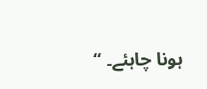ہونا چاہئے۔ ‘‘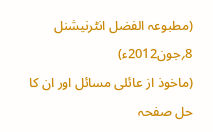(مطبوعہ الفضل انٹرنیشنل 8؍جون2012ء)
(ماخوذ از عائلی مسائل اور ان کا حل صفحہ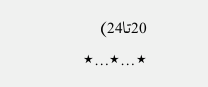20تا24)
٭…٭…٭